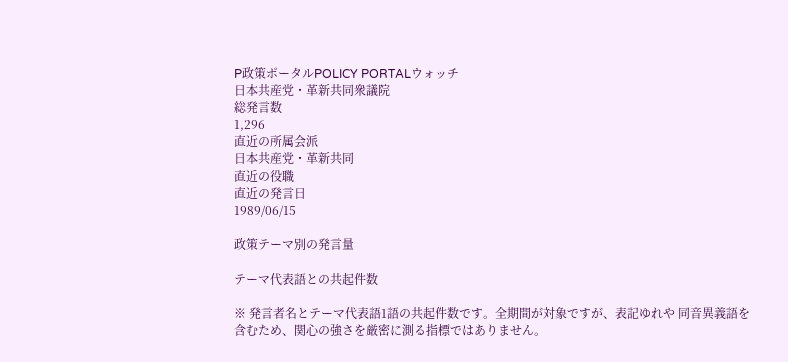P政策ポータルPOLICY PORTALウォッチ
日本共産党・革新共同衆議院
総発言数
1,296
直近の所属会派
日本共産党・革新共同
直近の役職
直近の発言日
1989/06/15

政策テーマ別の発言量

テーマ代表語との共起件数

※ 発言者名とテーマ代表語1語の共起件数です。全期間が対象ですが、表記ゆれや 同音異義語を含むため、関心の強さを厳密に測る指標ではありません。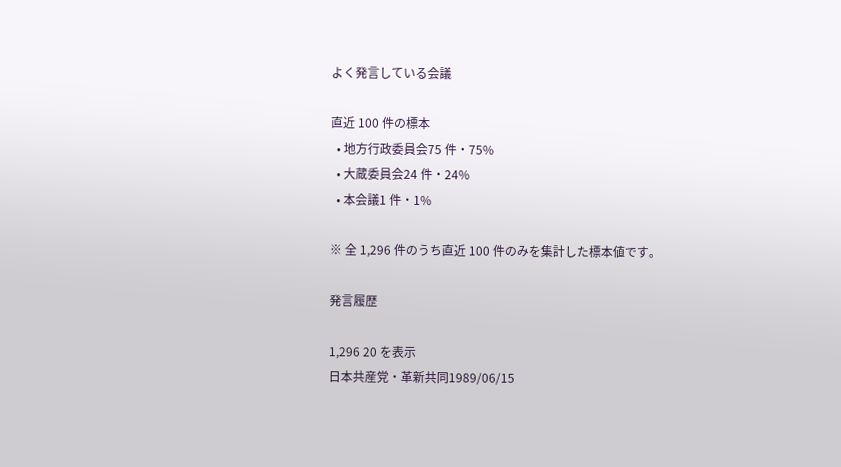よく発言している会議

直近 100 件の標本
  • 地方行政委員会75 件・75%
  • 大蔵委員会24 件・24%
  • 本会議1 件・1%

※ 全 1,296 件のうち直近 100 件のみを集計した標本値です。

発言履歴

1,296 20 を表示
日本共産党・革新共同1989/06/15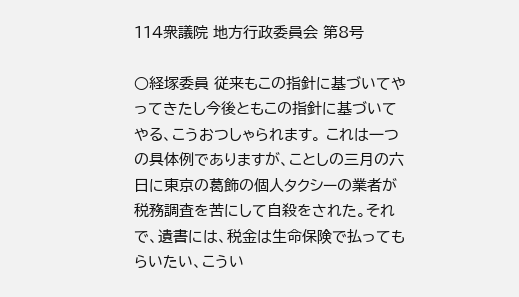114衆議院 地方行政委員会 第8号

○経塚委員 従来もこの指針に基づいてやってきたし今後ともこの指針に基づいてやる、こうおつしゃられます。 これは一つの具体例でありますが、ことしの三月の六日に東京の葛飾の個人タクシーの業者が税務調査を苦にして自殺をされた。それで、遺書には、税金は生命保険で払ってもらいたい、こうい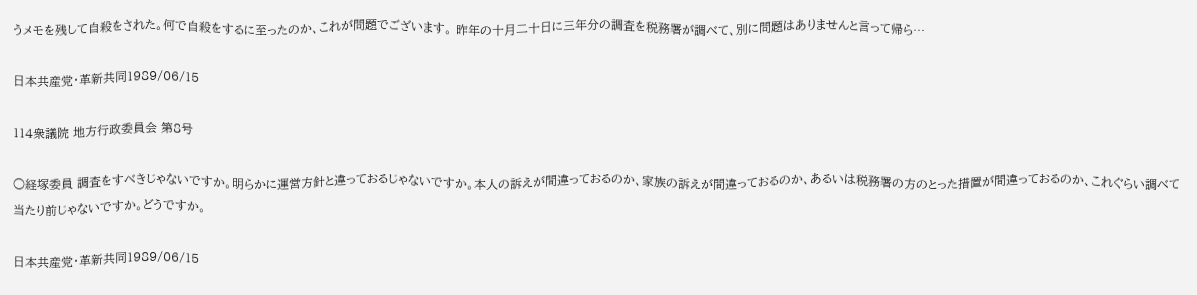うメモを残して自殺をされた。何で自殺をするに至ったのか、これが問題でございます。 昨年の十月二十日に三年分の調査を税務署が調べて、別に問題はありませんと言って帰ら…

日本共産党・革新共同1989/06/15

114衆議院 地方行政委員会 第8号

○経塚委員 調査をすべきじゃないですか。明らかに運営方針と違っておるじゃないですか。本人の訴えが間違っておるのか、家族の訴えが間違っておるのか、あるいは税務署の方のとった措置が間違っておるのか、これぐらい調べて当たり前じゃないですか。どうですか。

日本共産党・革新共同1989/06/15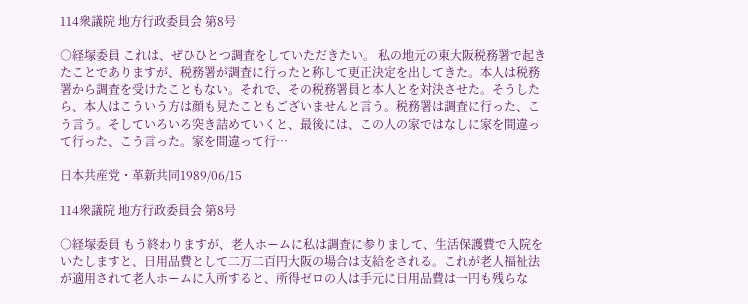114衆議院 地方行政委員会 第8号

○経塚委員 これは、ぜひひとつ調査をしていただきたい。 私の地元の東大阪税務署で起きたことでありますが、税務署が調査に行ったと称して更正決定を出してきた。本人は税務署から調査を受けたこともない。それで、その税務署員と本人とを対決させた。そうしたら、本人はこういう方は顔も見たこともございませんと言う。税務署は調査に行った、こう言う。そしていろいろ突き詰めていくと、最後には、この人の家ではなしに家を間違って行った、こう言った。家を間違って行…

日本共産党・革新共同1989/06/15

114衆議院 地方行政委員会 第8号

○経塚委員 もう終わりますが、老人ホームに私は調査に参りまして、生活保護費で入院をいたしますと、日用品費として二万二百円大阪の場合は支給をされる。これが老人福祉法が適用されて老人ホームに入所すると、所得ゼロの人は手元に日用品費は一円も残らな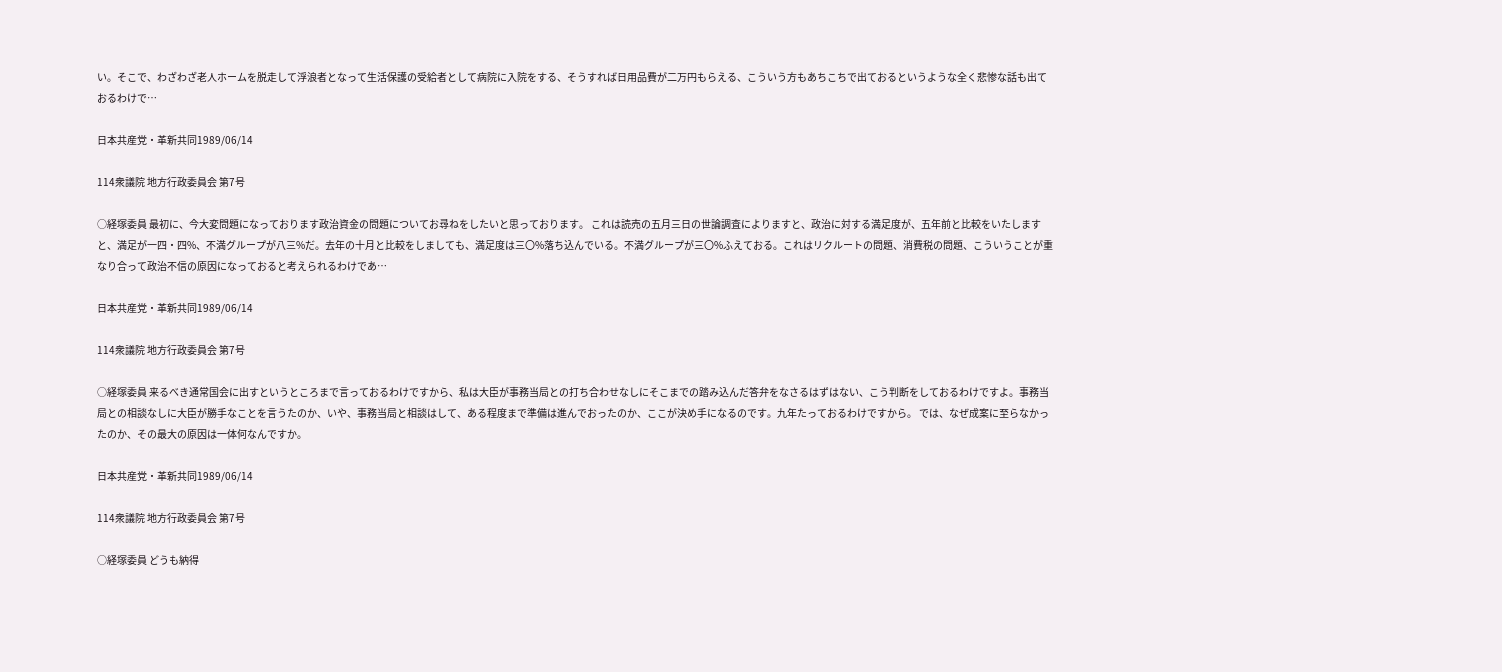い。そこで、わざわざ老人ホームを脱走して浮浪者となって生活保護の受給者として病院に入院をする、そうすれば日用品費が二万円もらえる、こういう方もあちこちで出ておるというような全く悲惨な話も出ておるわけで…

日本共産党・革新共同1989/06/14

114衆議院 地方行政委員会 第7号

○経塚委員 最初に、今大変問題になっております政治資金の問題についてお尋ねをしたいと思っております。 これは読売の五月三日の世論調査によりますと、政治に対する満足度が、五年前と比較をいたしますと、満足が一四・四%、不満グループが八三%だ。去年の十月と比較をしましても、満足度は三〇%落ち込んでいる。不満グループが三〇%ふえておる。これはリクルートの問題、消費税の問題、こういうことが重なり合って政治不信の原因になっておると考えられるわけであ…

日本共産党・革新共同1989/06/14

114衆議院 地方行政委員会 第7号

○経塚委員 来るべき通常国会に出すというところまで言っておるわけですから、私は大臣が事務当局との打ち合わせなしにそこまでの踏み込んだ答弁をなさるはずはない、こう判断をしておるわけですよ。事務当局との相談なしに大臣が勝手なことを言うたのか、いや、事務当局と相談はして、ある程度まで準備は進んでおったのか、ここが決め手になるのです。九年たっておるわけですから。 では、なぜ成案に至らなかったのか、その最大の原因は一体何なんですか。

日本共産党・革新共同1989/06/14

114衆議院 地方行政委員会 第7号

○経塚委員 どうも納得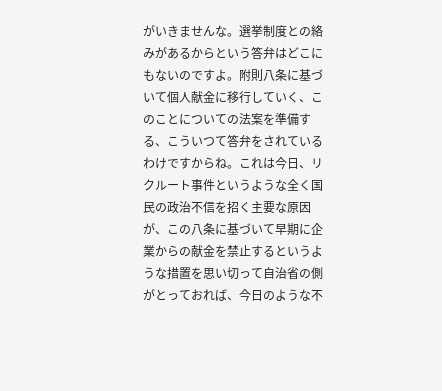がいきませんな。選挙制度との絡みがあるからという答弁はどこにもないのですよ。附則八条に基づいて個人献金に移行していく、このことについての法案を準備する、こういつて答弁をされているわけですからね。これは今日、リクルート事件というような全く国民の政治不信を招く主要な原因が、この八条に基づいて早期に企業からの献金を禁止するというような措置を思い切って自治省の側がとっておれば、今日のような不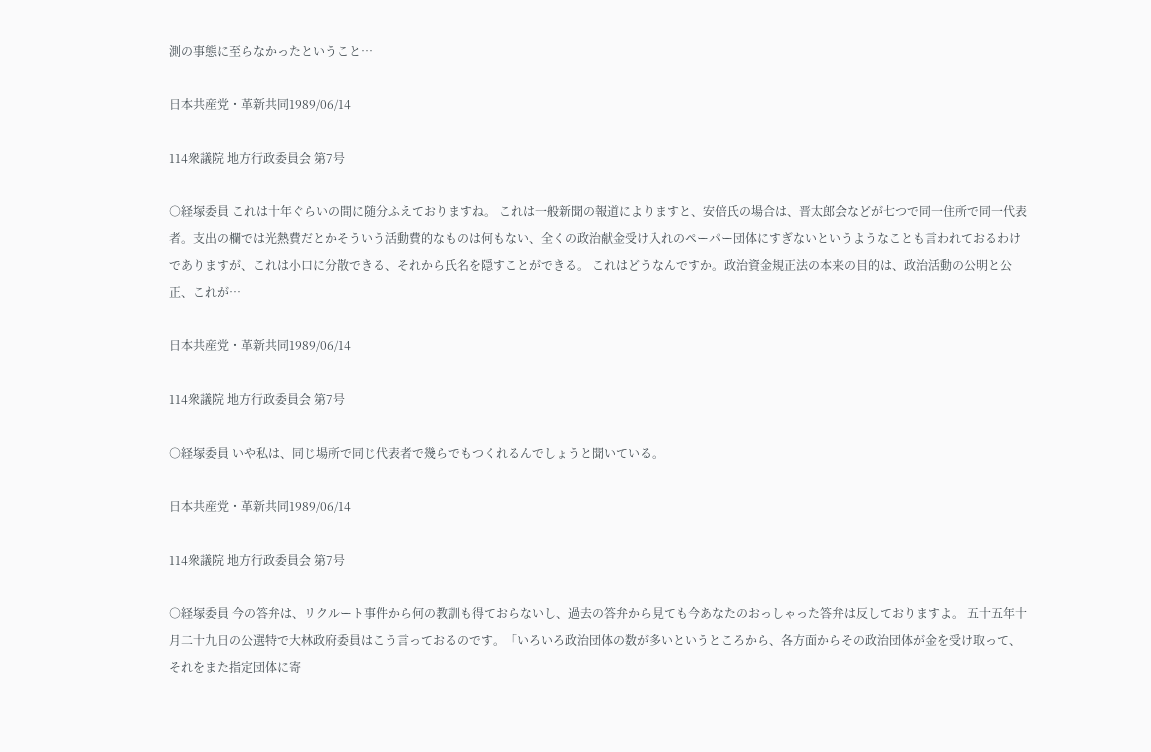測の事態に至らなかったということ…

日本共産党・革新共同1989/06/14

114衆議院 地方行政委員会 第7号

○経塚委員 これは十年ぐらいの間に随分ふえておりますね。 これは一般新聞の報道によりますと、安倍氏の場合は、晋太郎会などが七つで同一住所で同一代表者。支出の欄では光熱費だとかそういう活動費的なものは何もない、全くの政治献金受け入れのペーパー団体にすぎないというようなことも言われておるわけでありますが、これは小口に分散できる、それから氏名を隠すことができる。 これはどうなんですか。政治資金規正法の本来の目的は、政治活動の公明と公正、これが…

日本共産党・革新共同1989/06/14

114衆議院 地方行政委員会 第7号

○経塚委員 いや私は、同じ場所で同じ代表者で幾らでもつくれるんでしょうと聞いている。

日本共産党・革新共同1989/06/14

114衆議院 地方行政委員会 第7号

○経塚委員 今の答弁は、リクルート事件から何の教訓も得ておらないし、過去の答弁から見ても今あなたのおっしゃった答弁は反しておりますよ。 五十五年十月二十九日の公選特で大林政府委員はこう言っておるのです。「いろいろ政治団体の数が多いというところから、各方面からその政治団体が金を受け取って、それをまた指定団体に寄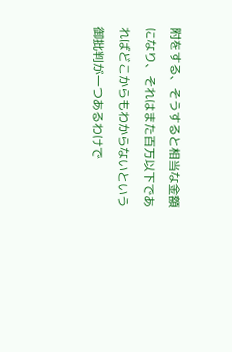附をする、そうすると相当な金額になり、それはまた百万以下であればどこからもわからないという御批判が一つあるわけで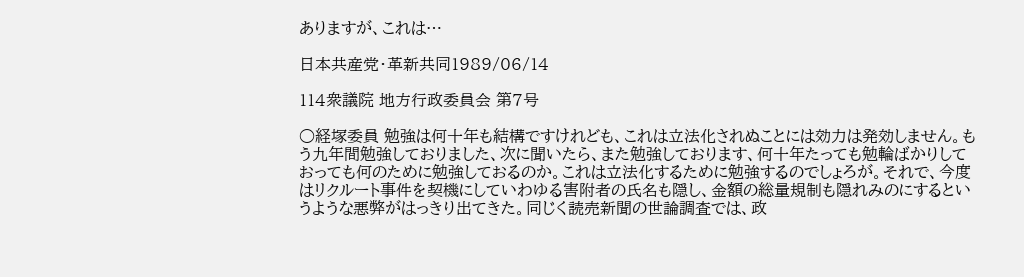ありますが、これは…

日本共産党・革新共同1989/06/14

114衆議院 地方行政委員会 第7号

○経塚委員 勉強は何十年も結構ですけれども、これは立法化されぬことには効力は発効しません。もう九年間勉強しておりました、次に聞いたら、また勉強しております、何十年たっても勉輪ばかりしておっても何のために勉強しておるのか。これは立法化するために勉強するのでしょろが。それで、今度はリクルート事件を契機にしていわゆる害附者の氏名も隠し、金額の総量規制も隠れみのにするというような悪弊がはっきり出てきた。同じく読売新聞の世論調査では、政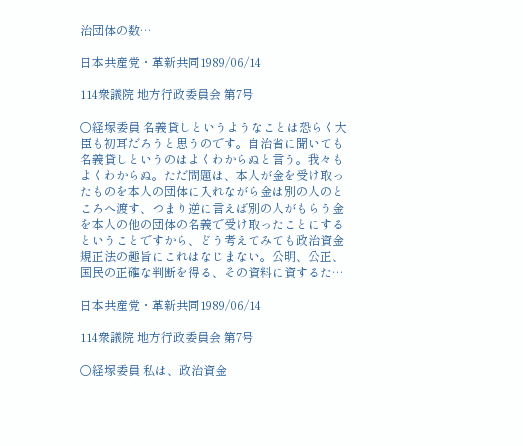治団体の数…

日本共産党・革新共同1989/06/14

114衆議院 地方行政委員会 第7号

○経塚委員 名義貸しというようなことは恐らく大臣も初耳だろうと思うのです。自治省に聞いても名義貸しというのはよくわからぬと言う。我々もよくわからぬ。ただ問題は、本人が金を受け取ったものを本人の団体に入れながら金は別の人のところへ渡す、つまり逆に言えば別の人がもらう金を本人の他の団体の名義で受け取ったことにするということですから、どう考えてみても政治資金規正法の趣旨にこれはなじまない。公明、公正、国民の正確な判断を得る、その資料に資するた…

日本共産党・革新共同1989/06/14

114衆議院 地方行政委員会 第7号

○経塚委員 私は、政治資金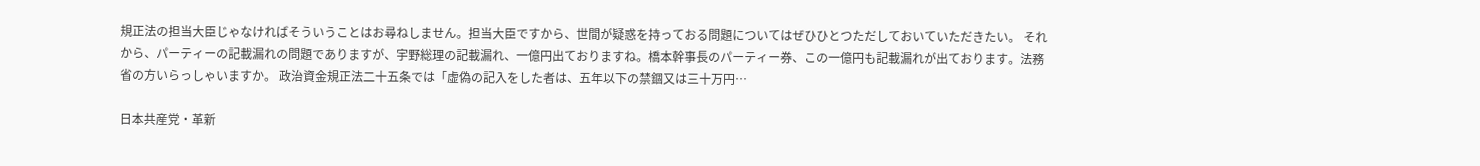規正法の担当大臣じゃなければそういうことはお尋ねしません。担当大臣ですから、世間が疑惑を持っておる問題についてはぜひひとつただしておいていただきたい。 それから、パーティーの記載漏れの問題でありますが、宇野総理の記載漏れ、一億円出ておりますね。橋本幹事長のパーティー券、この一億円も記載漏れが出ております。法務省の方いらっしゃいますか。 政治資金規正法二十五条では「虚偽の記入をした者は、五年以下の禁錮又は三十万円…

日本共産党・革新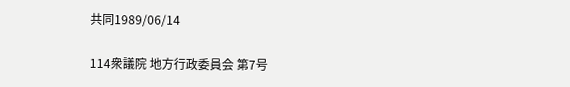共同1989/06/14

114衆議院 地方行政委員会 第7号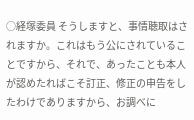○経塚委員 そうしますと、事情聴取はされますか。これはもう公にされていることですから、それで、あったことも本人が認めたればこそ訂正、修正の申告をしたわけでありますから、お調べに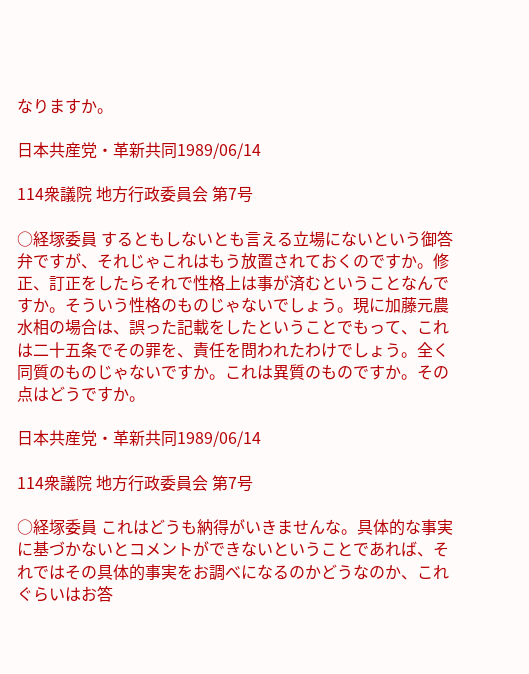なりますか。

日本共産党・革新共同1989/06/14

114衆議院 地方行政委員会 第7号

○経塚委員 するともしないとも言える立場にないという御答弁ですが、それじゃこれはもう放置されておくのですか。修正、訂正をしたらそれで性格上は事が済むということなんですか。そういう性格のものじゃないでしょう。現に加藤元農水相の場合は、誤った記載をしたということでもって、これは二十五条でその罪を、責任を問われたわけでしょう。全く同質のものじゃないですか。これは異質のものですか。その点はどうですか。

日本共産党・革新共同1989/06/14

114衆議院 地方行政委員会 第7号

○経塚委員 これはどうも納得がいきませんな。具体的な事実に基づかないとコメントができないということであれば、それではその具体的事実をお調べになるのかどうなのか、これぐらいはお答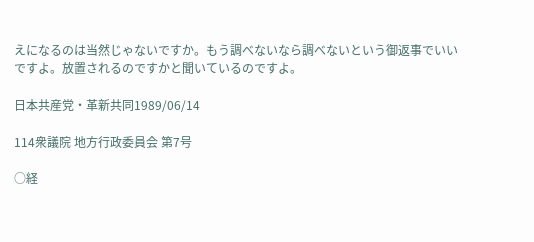えになるのは当然じゃないですか。もう調べないなら調べないという御返事でいいですよ。放置されるのですかと聞いているのですよ。

日本共産党・革新共同1989/06/14

114衆議院 地方行政委員会 第7号

○経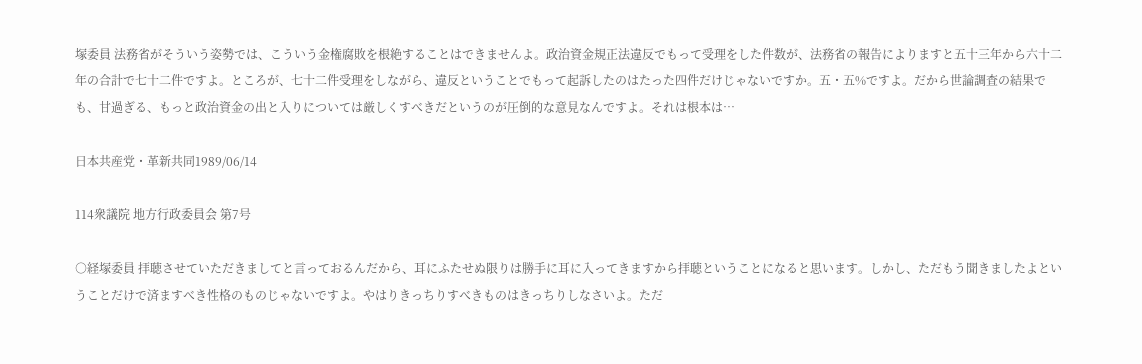塚委員 法務省がそういう姿勢では、こういう金権腐敗を根絶することはできませんよ。政治資金規正法違反でもって受理をした件数が、法務省の報告によりますと五十三年から六十二年の合計で七十二件ですよ。ところが、七十二件受理をしながら、違反ということでもって起訴したのはたった四件だけじゃないですか。五・五%ですよ。だから世論調査の結果でも、甘過ぎる、もっと政治資金の出と入りについては厳しくすべきだというのが圧倒的な意見なんですよ。それは根本は…

日本共産党・革新共同1989/06/14

114衆議院 地方行政委員会 第7号

○経塚委員 拝聴させていただきましてと言っておるんだから、耳にふたせぬ限りは勝手に耳に入ってきますから拝聴ということになると思います。しかし、ただもう聞きましたよということだけで済ますべき性格のものじゃないですよ。やはりきっちりすべきものはきっちりしなさいよ。ただ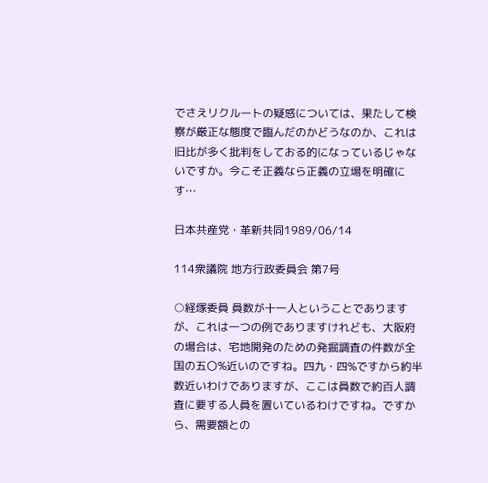でさえリクルートの疑惑については、果たして検察が厳正な態度で臨んだのかどうなのか、これは旧比が多く批判をしておる的になっているじゃないですか。今こそ正義なら正義の立場を明確にす…

日本共産党・革新共同1989/06/14

114衆議院 地方行政委員会 第7号

○経塚委員 員数が十一人ということでありますが、これは一つの例でありますけれども、大阪府の場合は、宅地開発のための発掘調査の件数が全国の五〇%近いのですね。四九・四%ですから約半数近いわけでありますが、ここは員数で約百人調査に要する人員を置いているわけですね。ですから、需要額との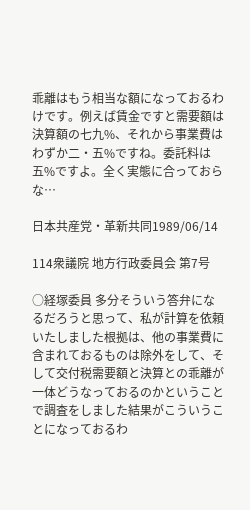乖離はもう相当な額になっておるわけです。例えば賃金ですと需要額は決算額の七九%、それから事業費はわずか二・五%ですね。委託料は五%ですよ。全く実態に合っておらな…

日本共産党・革新共同1989/06/14

114衆議院 地方行政委員会 第7号

○経塚委員 多分そういう答弁になるだろうと思って、私が計算を依頼いたしました根拠は、他の事業費に含まれておるものは除外をして、そして交付税需要額と決算との乖離が一体どうなっておるのかということで調査をしました結果がこういうことになっておるわ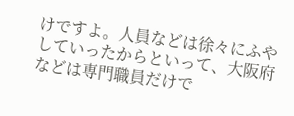けですよ。人員などは徐々にふやしていったからといって、大阪府などは専門職員だけで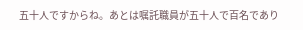五十人ですからね。あとは嘱託職員が五十人で百名であり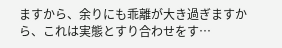ますから、余りにも乖離が大き過ぎますから、これは実態とすり合わせをす…